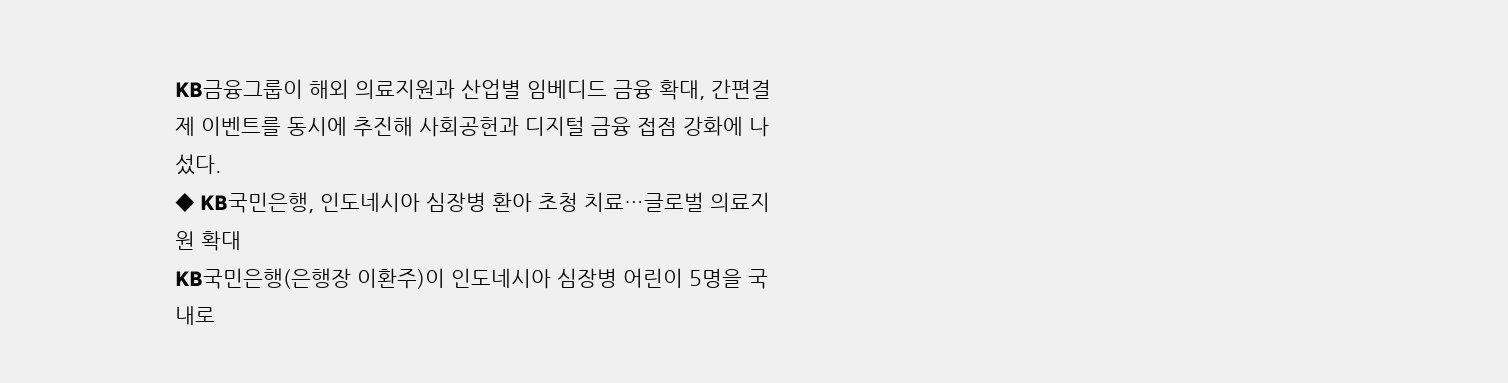KB금융그룹이 해외 의료지원과 산업별 임베디드 금융 확대, 간편결제 이벤트를 동시에 추진해 사회공헌과 디지털 금융 접점 강화에 나섰다.
◆ KB국민은행, 인도네시아 심장병 환아 초청 치료…글로벌 의료지원 확대
KB국민은행(은행장 이환주)이 인도네시아 심장병 어린이 5명을 국내로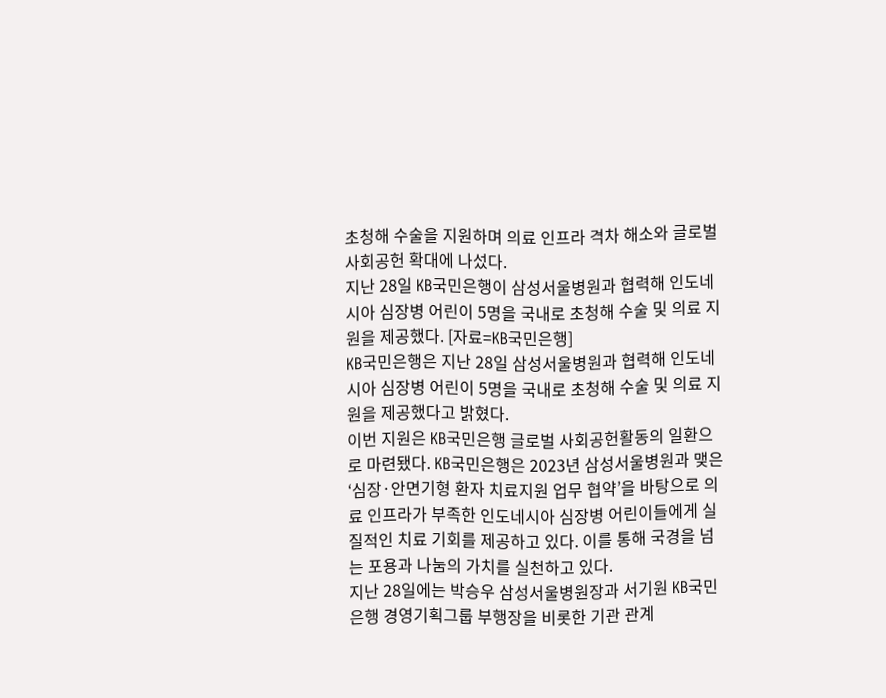초청해 수술을 지원하며 의료 인프라 격차 해소와 글로벌 사회공헌 확대에 나섰다.
지난 28일 KB국민은행이 삼성서울병원과 협력해 인도네시아 심장병 어린이 5명을 국내로 초청해 수술 및 의료 지원을 제공했다. [자료=KB국민은행]
KB국민은행은 지난 28일 삼성서울병원과 협력해 인도네시아 심장병 어린이 5명을 국내로 초청해 수술 및 의료 지원을 제공했다고 밝혔다.
이번 지원은 KB국민은행 글로벌 사회공헌활동의 일환으로 마련됐다. KB국민은행은 2023년 삼성서울병원과 맺은 ‘심장·안면기형 환자 치료지원 업무 협약’을 바탕으로 의료 인프라가 부족한 인도네시아 심장병 어린이들에게 실질적인 치료 기회를 제공하고 있다. 이를 통해 국경을 넘는 포용과 나눔의 가치를 실천하고 있다.
지난 28일에는 박승우 삼성서울병원장과 서기원 KB국민은행 경영기획그룹 부행장을 비롯한 기관 관계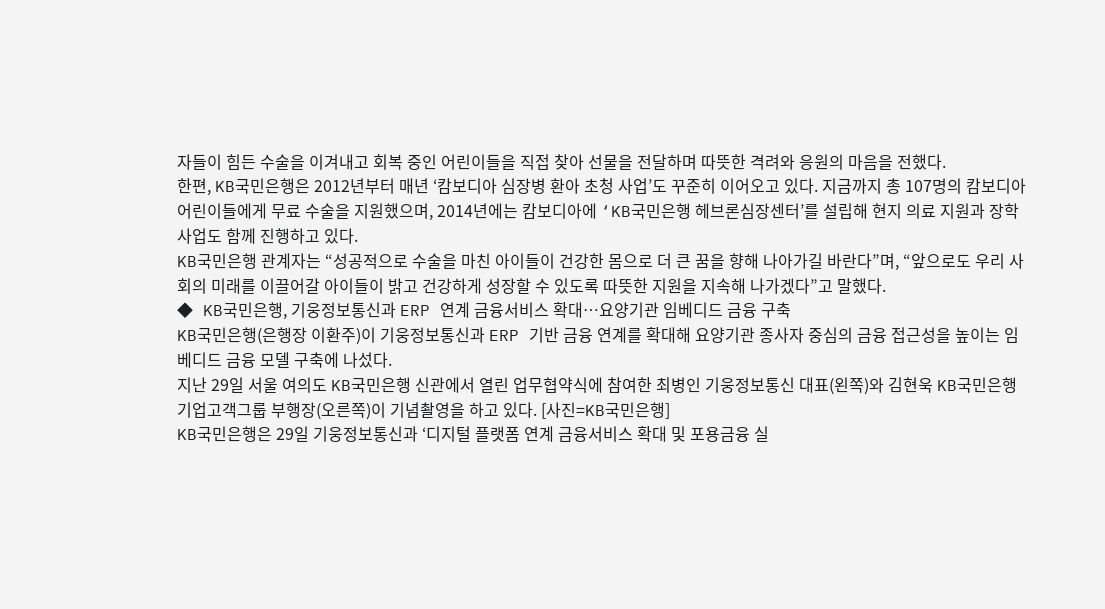자들이 힘든 수술을 이겨내고 회복 중인 어린이들을 직접 찾아 선물을 전달하며 따뜻한 격려와 응원의 마음을 전했다.
한편, KB국민은행은 2012년부터 매년 ‘캄보디아 심장병 환아 초청 사업’도 꾸준히 이어오고 있다. 지금까지 총 107명의 캄보디아 어린이들에게 무료 수술을 지원했으며, 2014년에는 캄보디아에 ‘KB국민은행 헤브론심장센터’를 설립해 현지 의료 지원과 장학 사업도 함께 진행하고 있다.
KB국민은행 관계자는 “성공적으로 수술을 마친 아이들이 건강한 몸으로 더 큰 꿈을 향해 나아가길 바란다”며, “앞으로도 우리 사회의 미래를 이끌어갈 아이들이 밝고 건강하게 성장할 수 있도록 따뜻한 지원을 지속해 나가겠다”고 말했다.
◆ KB국민은행, 기웅정보통신과 ERP 연계 금융서비스 확대…요양기관 임베디드 금융 구축
KB국민은행(은행장 이환주)이 기웅정보통신과 ERP 기반 금융 연계를 확대해 요양기관 종사자 중심의 금융 접근성을 높이는 임베디드 금융 모델 구축에 나섰다.
지난 29일 서울 여의도 KB국민은행 신관에서 열린 업무협약식에 참여한 최병인 기웅정보통신 대표(왼쪽)와 김현욱 KB국민은행 기업고객그룹 부행장(오른쪽)이 기념촬영을 하고 있다. [사진=KB국민은행]
KB국민은행은 29일 기웅정보통신과 ‘디지털 플랫폼 연계 금융서비스 확대 및 포용금융 실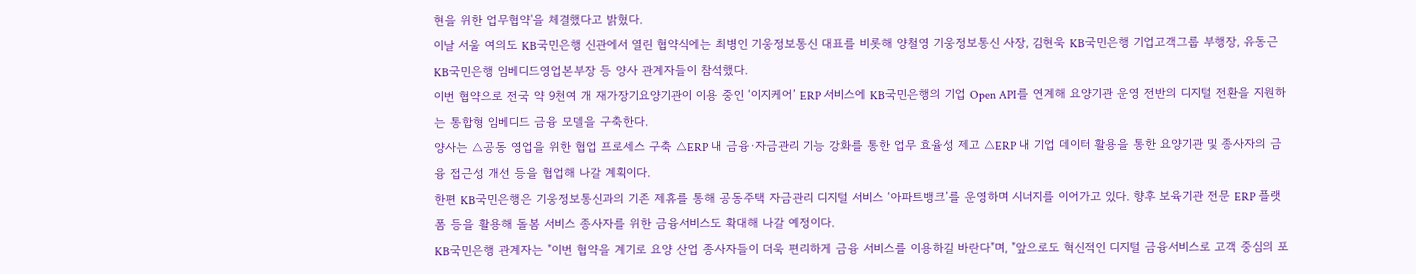현을 위한 업무협약'을 체결했다고 밝혔다.
이날 서울 여의도 KB국민은행 신관에서 열린 협약식에는 최병인 기웅정보통신 대표를 비롯해 양철영 기웅정보통신 사장, 김현욱 KB국민은행 기업고객그룹 부행장, 유동근 KB국민은행 임베디드영업본부장 등 양사 관계자들이 참석했다.
이번 협약으로 전국 약 9천여 개 재가장기요양기관이 이용 중인 ‘이지케어’ ERP 서비스에 KB국민은행의 기업 Open API를 연계해 요양기관 운영 전반의 디지털 전환을 지원하는 통합형 임베디드 금융 모델을 구축한다.
양사는 △공동 영업을 위한 협업 프로세스 구축 △ERP 내 금융·자금관리 기능 강화를 통한 업무 효율성 제고 △ERP 내 기업 데이터 활용을 통한 요양기관 및 종사자의 금융 접근성 개선 등을 협업해 나갈 계획이다.
한편 KB국민은행은 기웅정보통신과의 기존 제휴를 통해 공동주택 자금관리 디지털 서비스 ‘아파트뱅크’를 운영하며 시너지를 이어가고 있다. 향후 보육기관 전문 ERP 플랫폼 등을 활용해 돌봄 서비스 종사자를 위한 금융서비스도 확대해 나갈 예정이다.
KB국민은행 관계자는 "이번 협약을 계기로 요양 산업 종사자들이 더욱 편리하게 금융 서비스를 이용하길 바란다"며, "앞으로도 혁신적인 디지털 금융서비스로 고객 중심의 포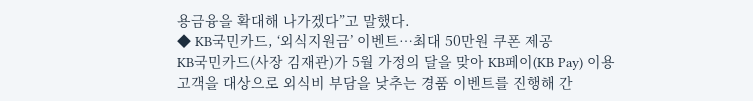용금융을 확대해 나가겠다”고 말했다.
◆ KB국민카드, ‘외식지원금’ 이벤트…최대 50만원 쿠폰 제공
KB국민카드(사장 김재관)가 5월 가정의 달을 맞아 KB페이(KB Pay) 이용 고객을 대상으로 외식비 부담을 낮추는 경품 이벤트를 진행해 간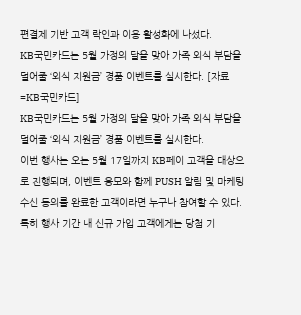편결제 기반 고객 락인과 이용 활성화에 나섰다.
KB국민카드는 5월 가정의 달을 맞아 가족 외식 부담을 덜어줄 ‘외식 지원금’ 경품 이벤트를 실시한다. [자료=KB국민카드]
KB국민카드는 5월 가정의 달을 맞아 가족 외식 부담을 덜어줄 ‘외식 지원금’ 경품 이벤트를 실시한다.
이번 행사는 오는 5월 17일까지 KB페이 고객을 대상으로 진행되며, 이벤트 응모와 함께 PUSH 알림 및 마케팅 수신 동의를 완료한 고객이라면 누구나 참여할 수 있다. 특히 행사 기간 내 신규 가입 고객에게는 당첨 기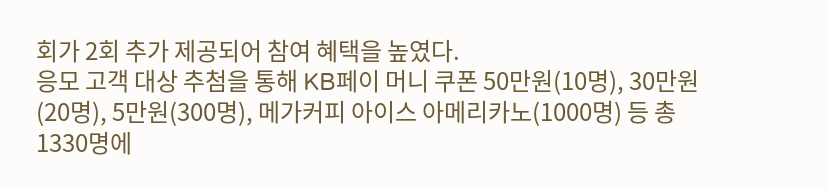회가 2회 추가 제공되어 참여 혜택을 높였다.
응모 고객 대상 추첨을 통해 KB페이 머니 쿠폰 50만원(10명), 30만원(20명), 5만원(300명), 메가커피 아이스 아메리카노(1000명) 등 총 1330명에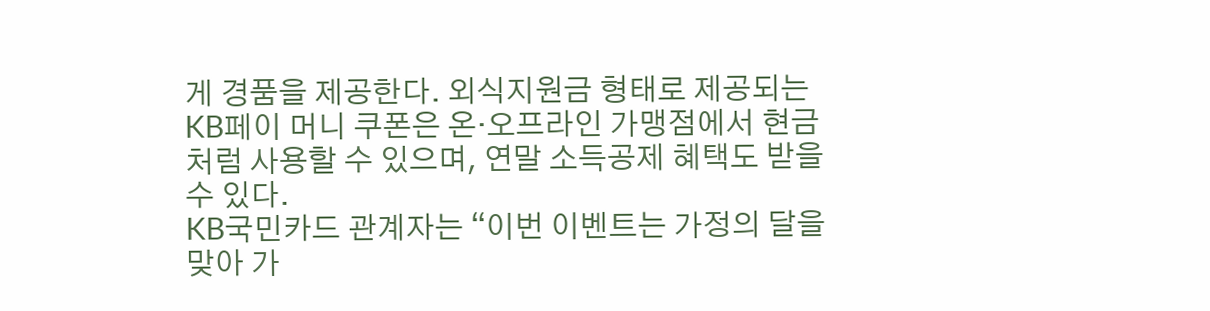게 경품을 제공한다. 외식지원금 형태로 제공되는 KB페이 머니 쿠폰은 온·오프라인 가맹점에서 현금처럼 사용할 수 있으며, 연말 소득공제 혜택도 받을 수 있다.
KB국민카드 관계자는 “이번 이벤트는 가정의 달을 맞아 가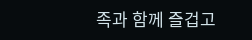족과 함께 즐겁고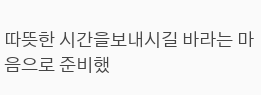따뜻한 시간을보내시길 바라는 마음으로 준비했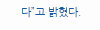다”고 밝혔다.